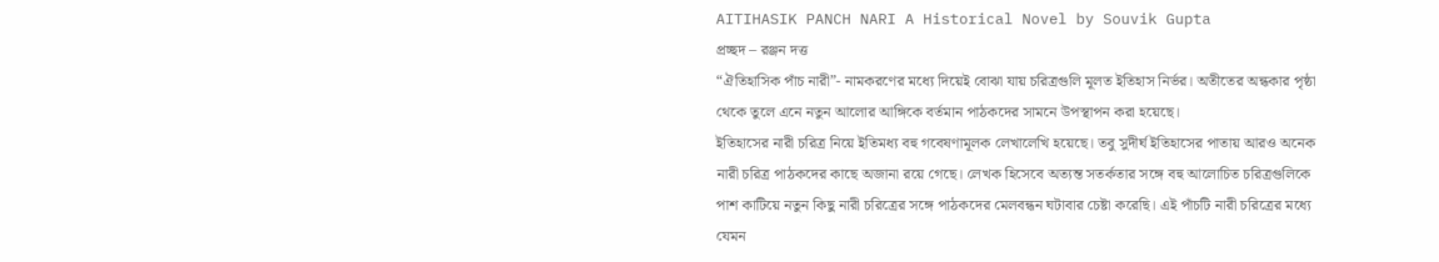AITIHASIK PANCH NARI A Historical Novel by Souvik Gupta
প্রচ্ছদ – রঞ্জন দত্ত
“ঐতিহাসিক পাঁচ নারী”- নামকরণের মধ্যে দিয়েই বোঝা যায় চরিত্রগুলি মূলত ইতিহাস নির্ভর। অতীতের অন্ধকার পৃষ্ঠা থেকে তুলে এনে নতুন আলোর আঙ্গিকে বর্তমান পাঠকদের সামনে উপস্থাপন করা হয়েছে।
ইতিহাসের নারী চরিত্র নিয়ে ইতিমধ্য বহু গবেষণামূলক লেখালেখি হয়েছে। তবু সুদীর্ঘ ইতিহাসের পাতায় আরও অনেক নারী চরিত্র পাঠকদের কাছে অজানা রয়ে গেছে। লেখক হিসেবে অত্যন্ত সতর্কতার সঙ্গে বহু আলোচিত চরিত্রগুলিকে পাশ কাটিয়ে নতুন কিছু নারী চরিত্রের সঙ্গে পাঠকদের মেলবন্ধন ঘটাবার চেষ্টা করেছি। এই পাঁচটি নারী চরিত্রের মধ্যে যেমন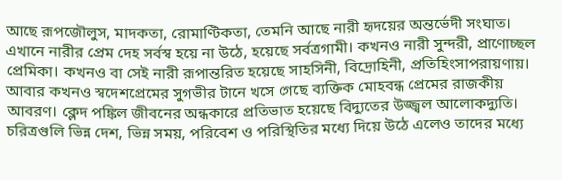আছে রূপজৌলুস, মাদকতা, রোমাণ্টিকতা, তেমনি আছে নারী হৃদয়ের অন্তর্ভেদী সংঘাত। এখানে নারীর প্রেম দেহ সর্বস্ব হয়ে না উঠে, হয়েছে সর্বত্রগামী। কখনও নারী সুন্দরী, প্রাণোচ্ছল প্রেমিকা। কখনও বা সেই নারী রূপান্তরিত হয়েছে সাহসিনী, বিদ্রোহিনী, প্রতিহিংসাপরায়ণায়। আবার কখনও স্বদেশপ্রেমের সুগভীর টানে খসে গেছে ব্যক্তিক মোহবন্ধ প্রেমের রাজকীয় আবরণ। ক্লেদ পঙ্কিল জীবনের অন্ধকারে প্রতিভাত হয়েছে বিদ্যুতের উজ্জ্বল আলোকদ্যুতি।
চরিত্রগুলি ভিন্ন দেশ, ভিন্ন সময়, পরিবেশ ও পরিস্থিতির মধ্যে দিয়ে উঠে এলেও তাদের মধ্যে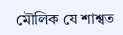মৌলিক যে শাশ্বত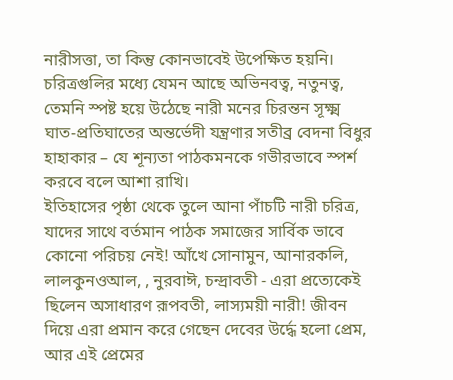নারীসত্তা, তা কিন্তু কোনভাবেই উপেক্ষিত হয়নি। চরিত্রগুলির মধ্যে যেমন আছে অভিনবত্ব, নতুনত্ব, তেমনি স্পষ্ট হয়ে উঠেছে নারী মনের চিরন্তন সূক্ষ্ম ঘাত-প্রতিঘাতের অন্তর্ভেদী যন্ত্রণার সতীব্র বেদনা বিধুর হাহাকার – যে শূন্যতা পাঠকমনকে গভীরভাবে স্পর্শ করবে বলে আশা রাখি।
ইতিহাসের পৃষ্ঠা থেকে তুলে আনা পাঁচটি নারী চরিত্র, যাদের সাথে বর্তমান পাঠক সমাজের সার্বিক ভাবে কোনো পরিচয় নেই! আঁখে সোনামুন, আনারকলি, লালকুনওআল, , নুরবাঈ, চন্দ্রাবতী - এরা প্রত্যেকেই ছিলেন অসাধারণ রূপবতী, লাস্যময়ী নারী! জীবন দিয়ে এরা প্রমান করে গেছেন দেবের উর্দ্ধে হলো প্রেম, আর এই প্রেমের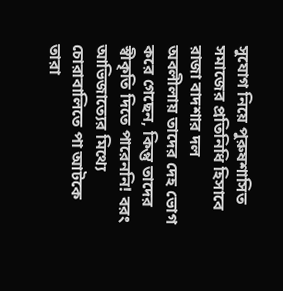সুযোগ নিয়ে পুরুষশাসিত সমাজের প্রতিনিধি হিসাবে রাজা বাদশার দল অবলীলায় তাদের দেহ ভোগ করে গেছেন, কিন্তু তাদের স্বীকৃতি দিতে পারেননি! বরং আভিজাত্যের মিথ্যে চোরাবালিতে পা আটকে তারা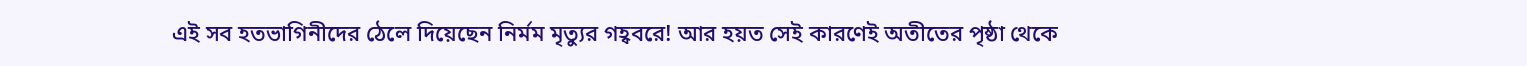এই সব হতভাগিনীদের ঠেলে দিয়েছেন নির্মম মৃত্যুর গহ্ববরে! আর হয়ত সেই কারণেই অতীতের পৃষ্ঠা থেকে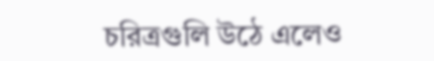চরিত্রগুলি উঠে এলেও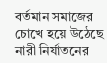বর্তমান সমাজের চোখে হয়ে উঠেছে নারী নির্যাতনের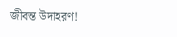জীবন্ত উদাহরণ!